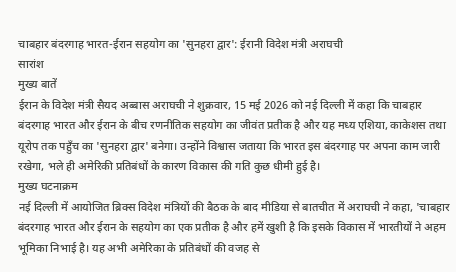चाबहार बंदरगाह भारत-ईरान सहयोग का 'सुनहरा द्वार': ईरानी विदेश मंत्री अराघची
सारांश
मुख्य बातें
ईरान के विदेश मंत्री सैयद अब्बास अराघची ने शुक्रवार, 15 मई 2026 को नई दिल्ली में कहा कि चाबहार बंदरगाह भारत और ईरान के बीच रणनीतिक सहयोग का जीवंत प्रतीक है और यह मध्य एशिया, काकेशस तथा यूरोप तक पहुँच का 'सुनहरा द्वार' बनेगा। उन्होंने विश्वास जताया कि भारत इस बंदरगाह पर अपना काम जारी रखेगा, भले ही अमेरिकी प्रतिबंधों के कारण विकास की गति कुछ धीमी हुई है।
मुख्य घटनाक्रम
नई दिल्ली में आयोजित ब्रिक्स विदेश मंत्रियों की बैठक के बाद मीडिया से बातचीत में अराघची ने कहा, 'चाबहार बंदरगाह भारत और ईरान के सहयोग का एक प्रतीक है और हमें खुशी है कि इसके विकास में भारतीयों ने अहम भूमिका निभाई है। यह अभी अमेरिका के प्रतिबंधों की वजह से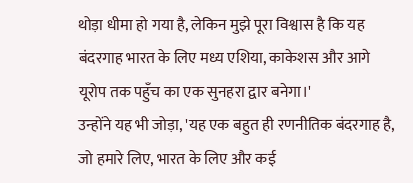थोड़ा धीमा हो गया है, लेकिन मुझे पूरा विश्वास है कि यह बंदरगाह भारत के लिए मध्य एशिया, काकेशस और आगे यूरोप तक पहुँच का एक सुनहरा द्वार बनेगा।'
उन्होंने यह भी जोड़ा, 'यह एक बहुत ही रणनीतिक बंदरगाह है, जो हमारे लिए, भारत के लिए और कई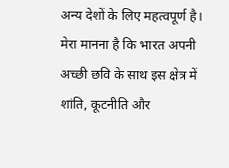अन्य देशों के लिए महत्वपूर्ण है। मेरा मानना है कि भारत अपनी अच्छी छवि के साथ इस क्षेत्र में शांति, कूटनीति और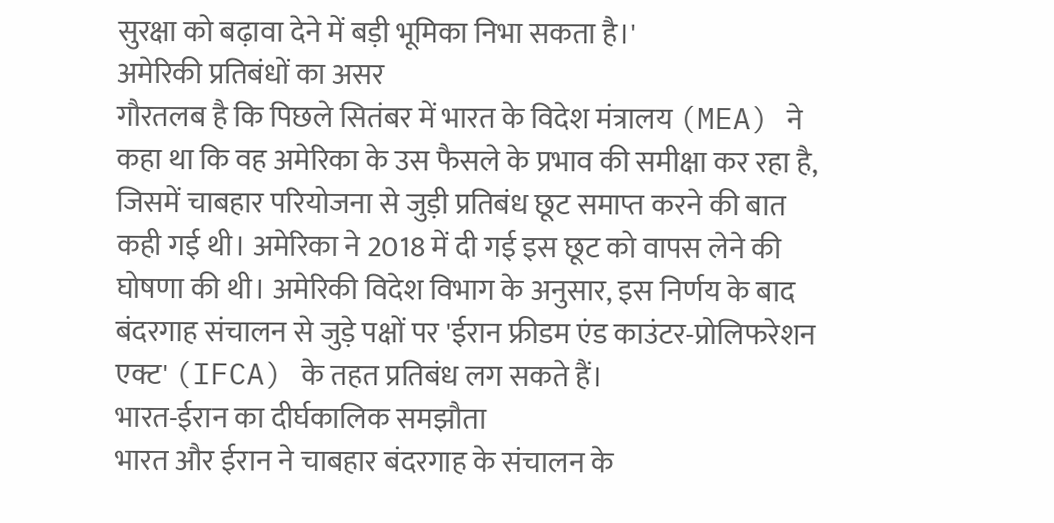सुरक्षा को बढ़ावा देने में बड़ी भूमिका निभा सकता है।'
अमेरिकी प्रतिबंधों का असर
गौरतलब है कि पिछले सितंबर में भारत के विदेश मंत्रालय (MEA) ने कहा था कि वह अमेरिका के उस फैसले के प्रभाव की समीक्षा कर रहा है, जिसमें चाबहार परियोजना से जुड़ी प्रतिबंध छूट समाप्त करने की बात कही गई थी। अमेरिका ने 2018 में दी गई इस छूट को वापस लेने की घोषणा की थी। अमेरिकी विदेश विभाग के अनुसार, इस निर्णय के बाद बंदरगाह संचालन से जुड़े पक्षों पर 'ईरान फ्रीडम एंड काउंटर-प्रोलिफरेशन एक्ट' (IFCA) के तहत प्रतिबंध लग सकते हैं।
भारत-ईरान का दीर्घकालिक समझौता
भारत और ईरान ने चाबहार बंदरगाह के संचालन के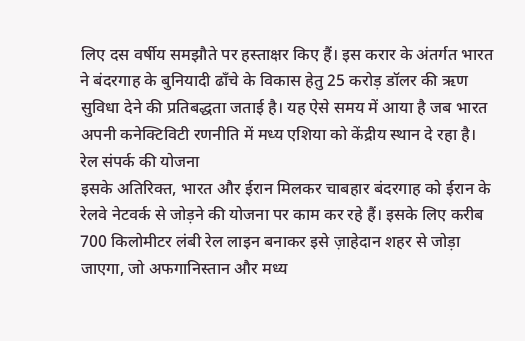लिए दस वर्षीय समझौते पर हस्ताक्षर किए हैं। इस करार के अंतर्गत भारत ने बंदरगाह के बुनियादी ढाँचे के विकास हेतु 25 करोड़ डॉलर की ऋण सुविधा देने की प्रतिबद्धता जताई है। यह ऐसे समय में आया है जब भारत अपनी कनेक्टिविटी रणनीति में मध्य एशिया को केंद्रीय स्थान दे रहा है।
रेल संपर्क की योजना
इसके अतिरिक्त, भारत और ईरान मिलकर चाबहार बंदरगाह को ईरान के रेलवे नेटवर्क से जोड़ने की योजना पर काम कर रहे हैं। इसके लिए करीब 700 किलोमीटर लंबी रेल लाइन बनाकर इसे ज़ाहेदान शहर से जोड़ा जाएगा, जो अफगानिस्तान और मध्य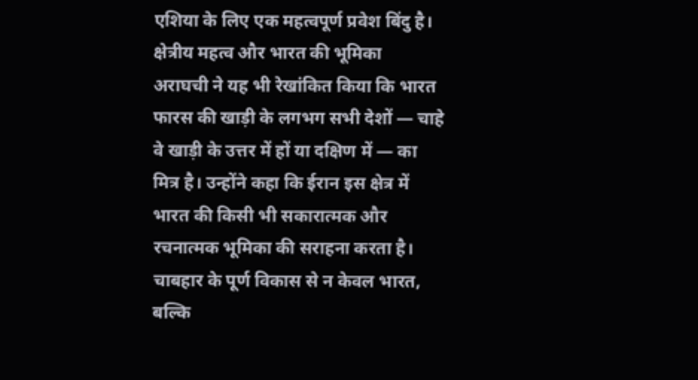एशिया के लिए एक महत्वपूर्ण प्रवेश बिंदु है।
क्षेत्रीय महत्व और भारत की भूमिका
अराघची ने यह भी रेखांकित किया कि भारत फारस की खाड़ी के लगभग सभी देशों — चाहे वे खाड़ी के उत्तर में हों या दक्षिण में — का मित्र है। उन्होंने कहा कि ईरान इस क्षेत्र में भारत की किसी भी सकारात्मक और रचनात्मक भूमिका की सराहना करता है। चाबहार के पूर्ण विकास से न केवल भारत, बल्कि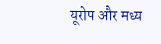यूरोप और मध्य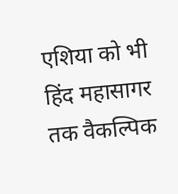एशिया को भी हिंद महासागर तक वैकल्पिक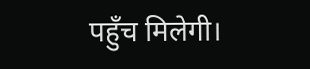पहुँच मिलेगी।